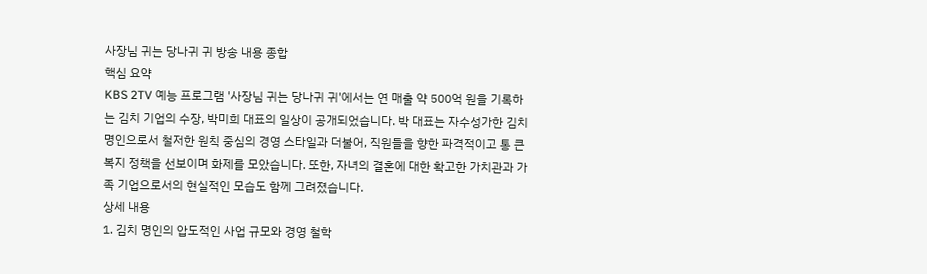사장님 귀는 당나귀 귀 방송 내용 종합
핵심 요약
KBS 2TV 예능 프로그램 '사장님 귀는 당나귀 귀'에서는 연 매출 약 500억 원을 기록하는 김치 기업의 수장, 박미희 대표의 일상이 공개되었습니다. 박 대표는 자수성가한 김치 명인으로서 철저한 원칙 중심의 경영 스타일과 더불어, 직원들을 향한 파격적이고 통 큰 복지 정책을 선보이며 화제를 모았습니다. 또한, 자녀의 결혼에 대한 확고한 가치관과 가족 기업으로서의 현실적인 모습도 함께 그려졌습니다.
상세 내용
1. 김치 명인의 압도적인 사업 규모와 경영 철학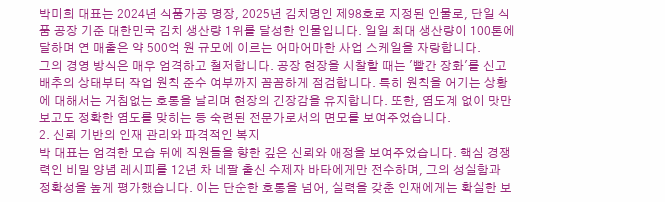박미희 대표는 2024년 식품가공 명장, 2025년 김치명인 제98호로 지정된 인물로, 단일 식품 공장 기준 대한민국 김치 생산량 1위를 달성한 인물입니다. 일일 최대 생산량이 100톤에 달하며 연 매출은 약 500억 원 규모에 이르는 어마어마한 사업 스케일을 자랑합니다.
그의 경영 방식은 매우 엄격하고 철저합니다. 공장 현장을 시찰할 때는 '빨간 장화'를 신고 배추의 상태부터 작업 원칙 준수 여부까지 꼼꼼하게 점검합니다. 특히 원칙을 어기는 상황에 대해서는 거침없는 호통을 날리며 현장의 긴장감을 유지합니다. 또한, 염도계 없이 맛만 보고도 정확한 염도를 맞히는 등 숙련된 전문가로서의 면모를 보여주었습니다.
2. 신뢰 기반의 인재 관리와 파격적인 복지
박 대표는 엄격한 모습 뒤에 직원들을 향한 깊은 신뢰와 애정을 보여주었습니다. 핵심 경쟁력인 비밀 양념 레시피를 12년 차 네팔 출신 수제자 바타에게만 전수하며, 그의 성실함과 정확성을 높게 평가했습니다. 이는 단순한 호통을 넘어, 실력을 갖춘 인재에게는 확실한 보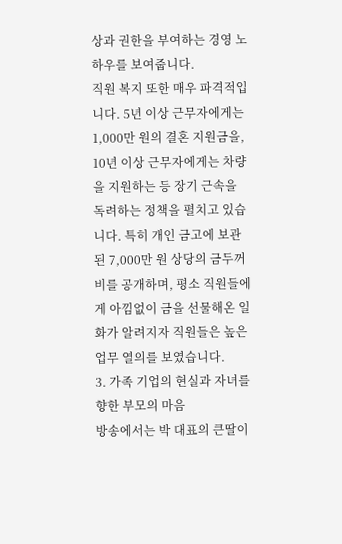상과 권한을 부여하는 경영 노하우를 보여줍니다.
직원 복지 또한 매우 파격적입니다. 5년 이상 근무자에게는 1,000만 원의 결혼 지원금을, 10년 이상 근무자에게는 차량을 지원하는 등 장기 근속을 독려하는 정책을 펼치고 있습니다. 특히 개인 금고에 보관된 7,000만 원 상당의 금두꺼비를 공개하며, 평소 직원들에게 아낌없이 금을 선물해온 일화가 알려지자 직원들은 높은 업무 열의를 보였습니다.
3. 가족 기업의 현실과 자녀를 향한 부모의 마음
방송에서는 박 대표의 큰딸이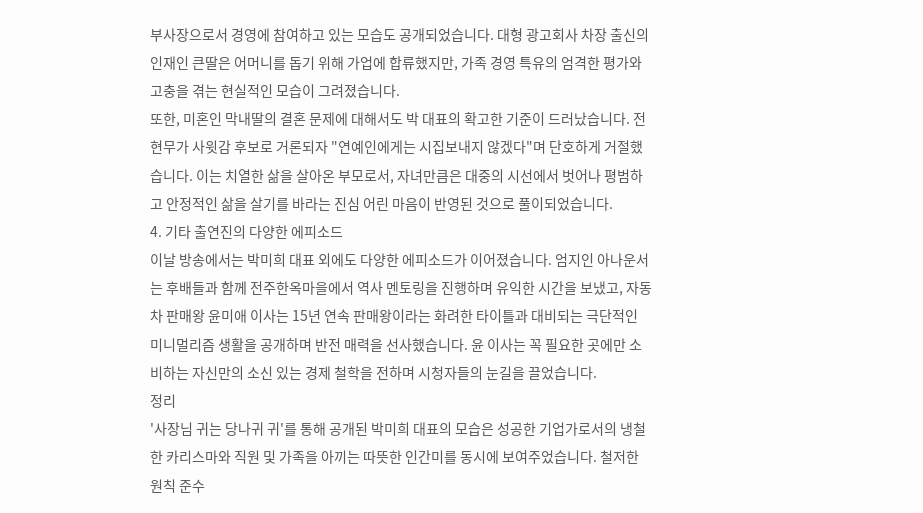부사장으로서 경영에 참여하고 있는 모습도 공개되었습니다. 대형 광고회사 차장 출신의 인재인 큰딸은 어머니를 돕기 위해 가업에 합류했지만, 가족 경영 특유의 엄격한 평가와 고충을 겪는 현실적인 모습이 그려졌습니다.
또한, 미혼인 막내딸의 결혼 문제에 대해서도 박 대표의 확고한 기준이 드러났습니다. 전현무가 사윗감 후보로 거론되자 "연예인에게는 시집보내지 않겠다"며 단호하게 거절했습니다. 이는 치열한 삶을 살아온 부모로서, 자녀만큼은 대중의 시선에서 벗어나 평범하고 안정적인 삶을 살기를 바라는 진심 어린 마음이 반영된 것으로 풀이되었습니다.
4. 기타 출연진의 다양한 에피소드
이날 방송에서는 박미희 대표 외에도 다양한 에피소드가 이어졌습니다. 엄지인 아나운서는 후배들과 함께 전주한옥마을에서 역사 멘토링을 진행하며 유익한 시간을 보냈고, 자동차 판매왕 윤미애 이사는 15년 연속 판매왕이라는 화려한 타이틀과 대비되는 극단적인 미니멀리즘 생활을 공개하며 반전 매력을 선사했습니다. 윤 이사는 꼭 필요한 곳에만 소비하는 자신만의 소신 있는 경제 철학을 전하며 시청자들의 눈길을 끌었습니다.
정리
'사장님 귀는 당나귀 귀'를 통해 공개된 박미희 대표의 모습은 성공한 기업가로서의 냉철한 카리스마와 직원 및 가족을 아끼는 따뜻한 인간미를 동시에 보여주었습니다. 철저한 원칙 준수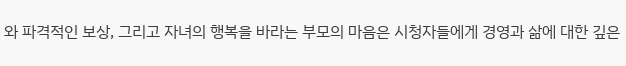와 파격적인 보상, 그리고 자녀의 행복을 바라는 부모의 마음은 시청자들에게 경영과 삶에 대한 깊은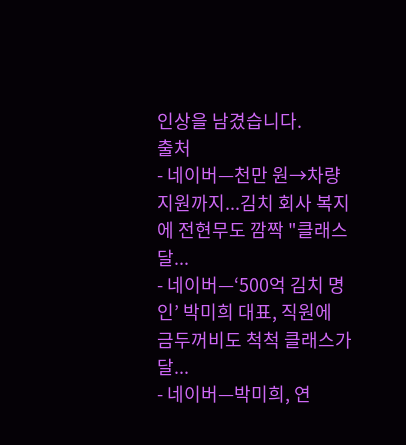인상을 남겼습니다.
출처
- 네이버—천만 원→차량 지원까지...김치 회사 복지에 전현무도 깜짝 "클래스 달...
- 네이버—‘500억 김치 명인’ 박미희 대표, 직원에 금두꺼비도 척척 클래스가 달...
- 네이버—박미희, 연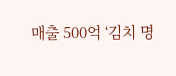매출 500억 ‘김치 명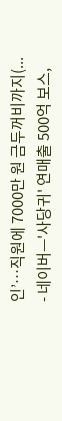인’…직원에 7000만 원 금두꺼비까지(...
- 네이버—'사당귀' 연매출 500억 보스,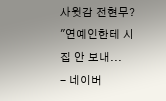사윗감 전현무? "연예인한테 시집 안 보내...
- 네이버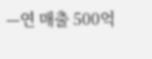—연 매출 500억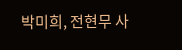박미희, 전현무 사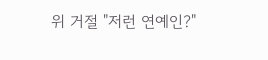위 거절 "저런 연예인?"